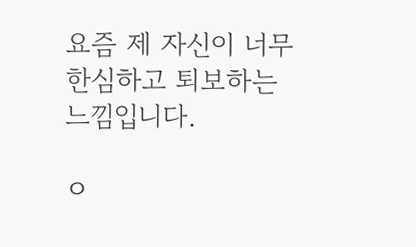요즘 제 자신이 너무 한심하고 퇴보하는 느낌입니다.

ㅇ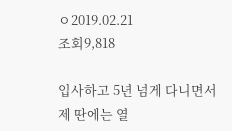ㅇ2019.02.21
조회9,818

입사하고 5년 넘게 다니면서 제 딴에는 열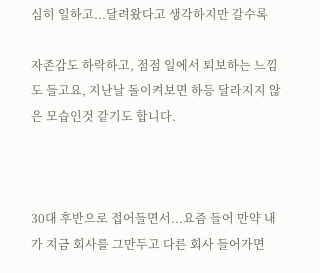심히 일하고...달려왔다고 생각하지만 갈수록

자존감도 하락하고, 점점 일에서 퇴보하는 느낌도 들고요, 지난날 돌이켜보면 하등 달라지지 않은 모습인것 같기도 합니다.



30대 후반으로 접어들면서...요즘 들어 만약 내가 지금 회사를 그만두고 다른 회사 들어가면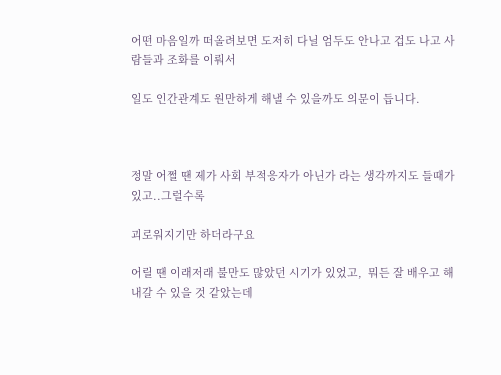어떤 마음일까 떠올려보면 도저히 다닐 엄두도 안나고 겁도 나고 사람들과 조화를 이뤄서

일도 인간관계도 원만하게 해낼 수 있을까도 의문이 듭니다.



정말 어쩔 땐 제가 사회 부적응자가 아닌가 라는 생각까지도 들때가 있고..그럴수록

괴로워지기만 하더라구요

어릴 땐 이래저래 불만도 많았던 시기가 있었고,  뭐든 잘 배우고 해내갈 수 있을 것 같았는데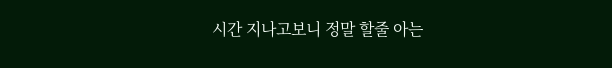시간 지나고보니 정말 할줄 아는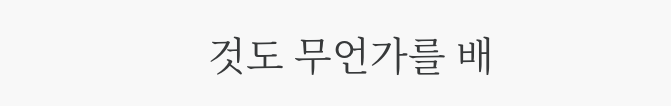것도 무언가를 배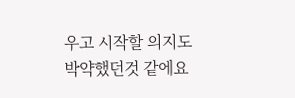우고 시작할 의지도 박약했던것 같에요